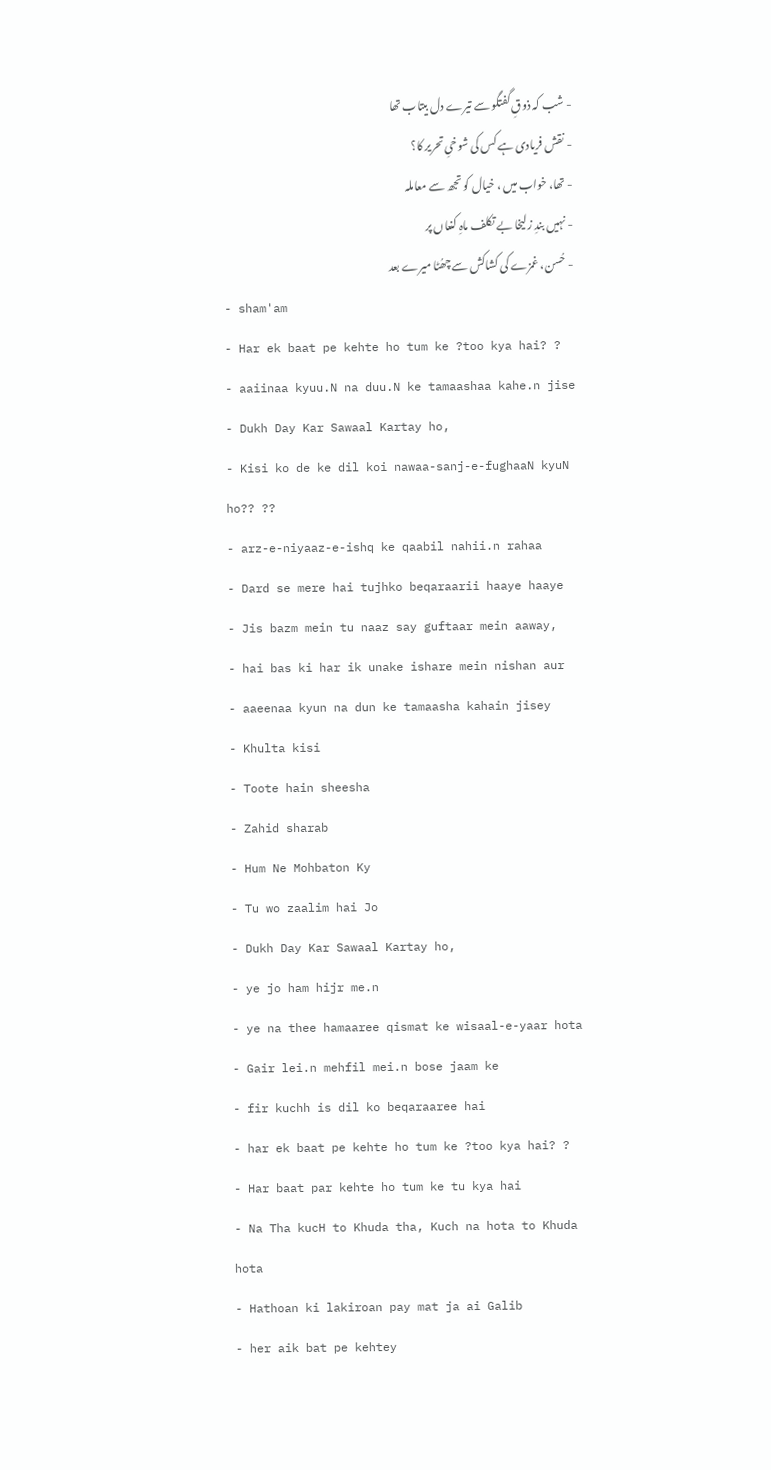- شب کہ ذوقِ گفتگو سے تیرے دل بیتاب تھا
- نقش فریادی ہے کس کی شوخیِ تحریر کا؟
- تھا، خواب میں ، خیال کو تجھ سے معاملہ
- نہیں بندِ زلیخا بے تکلف ماہِ کنعاں پر
- حُسن، غمزے کی کشاکش سے چھُٹا میرے بعد
- sham'am
- Har ek baat pe kehte ho tum ke ?too kya hai? ?
- aaiinaa kyuu.N na duu.N ke tamaashaa kahe.n jise
- Dukh Day Kar Sawaal Kartay ho,
- Kisi ko de ke dil koi nawaa-sanj-e-fughaaN kyuN ho?? ??
- arz-e-niyaaz-e-ishq ke qaabil nahii.n rahaa
- Dard se mere hai tujhko beqaraarii haaye haaye
- Jis bazm mein tu naaz say guftaar mein aaway,
- hai bas ki har ik unake ishare mein nishan aur
- aaeenaa kyun na dun ke tamaasha kahain jisey
- Khulta kisi
- Toote hain sheesha
- Zahid sharab
- Hum Ne Mohbaton Ky
- Tu wo zaalim hai Jo
- Dukh Day Kar Sawaal Kartay ho,
- ye jo ham hijr me.n
- ye na thee hamaaree qismat ke wisaal-e-yaar hota
- Gair lei.n mehfil mei.n bose jaam ke
- fir kuchh is dil ko beqaraaree hai
- har ek baat pe kehte ho tum ke ?too kya hai? ?
- Har baat par kehte ho tum ke tu kya hai
- Na Tha kucH to Khuda tha, Kuch na hota to Khuda hota
- Hathoan ki lakiroan pay mat ja ai Galib
- her aik bat pe kehtey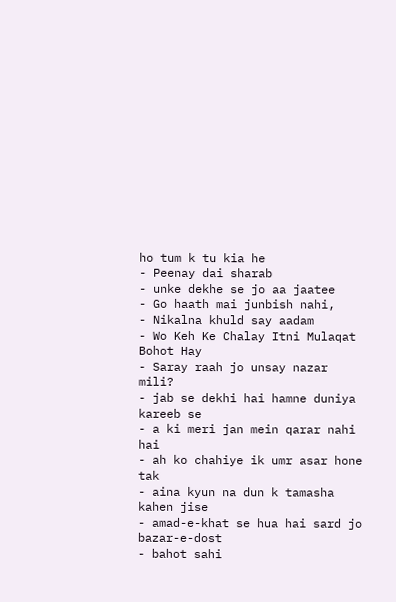ho tum k tu kia he
- Peenay dai sharab
- unke dekhe se jo aa jaatee
- Go haath mai junbish nahi,
- Nikalna khuld say aadam
- Wo Keh Ke Chalay Itni Mulaqat Bohot Hay
- Saray raah jo unsay nazar mili?
- jab se dekhi hai hamne duniya kareeb se
- a ki meri jan mein qarar nahi hai
- ah ko chahiye ik umr asar hone tak
- aina kyun na dun k tamasha kahen jise
- amad-e-khat se hua hai sard jo bazar-e-dost
- bahot sahi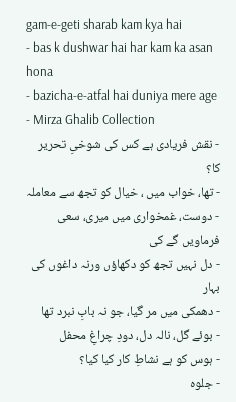gam-e-geti sharab kam kya hai
- bas k dushwar hai har kam ka asan hona
- bazicha-e-atfal hai duniya mere age
- Mirza Ghalib Collection
- نقش فریادی ہے کس کی شوخیِ تحریر کا؟
- تھا، خواب میں ، خیال کو تجھ سے معاملہ
- دوست، غمخواری میں میری، سعی فرماویں گے کی
- دل نہیں تجھ کو دکھاؤں ورنہ داغوں کی بہار
- دھمکی میں مر گیا، جو نہ بابِ نبرد تھا
- بوئے گل، نالہ دل، دودِ چراغِ محفل
- ہوس کو ہے نشاطِ کار کیا کیا؟
- جلوہ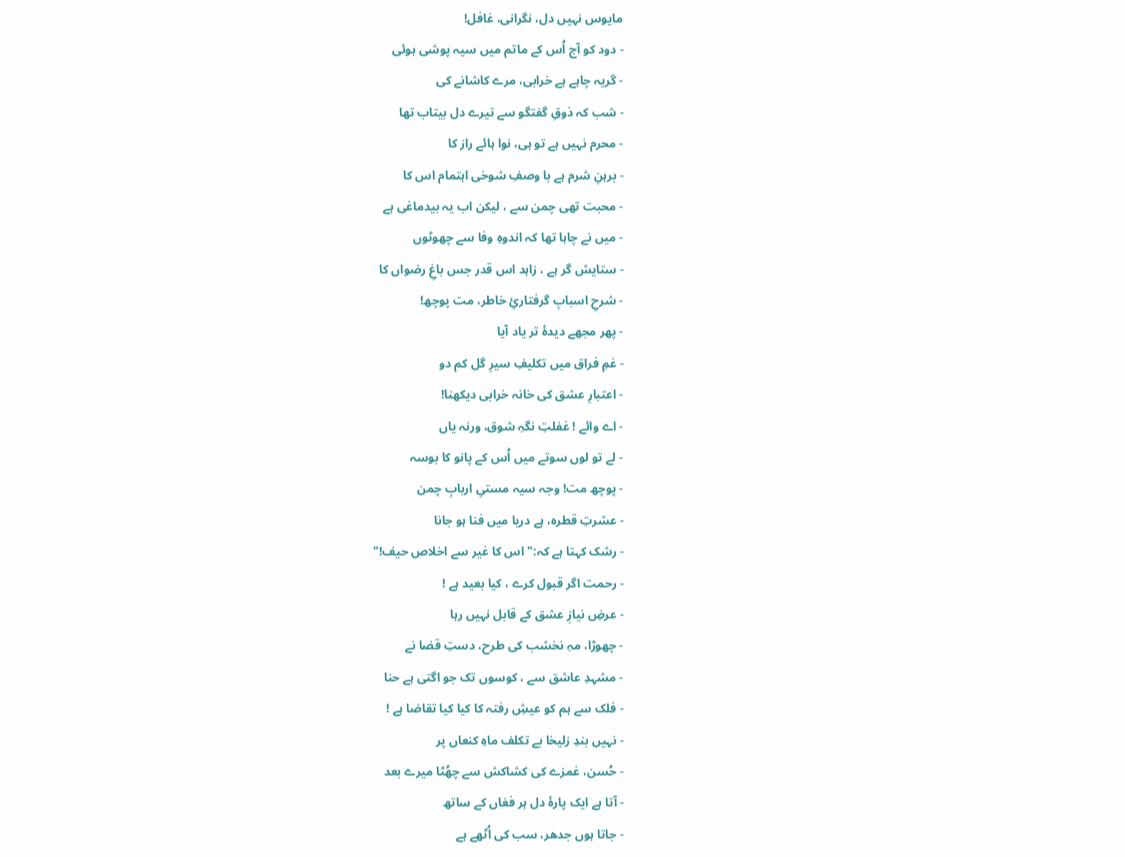مایوس نہیں دل، نگرانی، غافل!
- دود کو آج اُس کے ماتم میں سیہ پوشی ہوئی
- گریہ چاہے ہے خرابی، مرے کاشانے کی
- شب کہ ذوقِ گفتگو سے تیرے دل بیتاب تھا
- محرم نہیں ہے تو ہی، نوا ہائے راز کا
- برہنِ شرم ہے با وصفِ شوخی اہتمام اس کا
- محبت تھی چمن سے ، لیکن اب یہ بیدماغی ہے
- میں نے چاہا تھا کہ اندوہِ وفا سے چھوٹوں
- ستایش گر ہے ، زاہد اس قدر جس باغِ رضواں کا
- شرحِ اسبابِ گرفتارئِ خاطر، مت پوچھ!
- پھر مجھے دیدۂ تر یاد آیا
- غمِ فراق میں تکلیفِ سیرِ گل کم دو
- اعتبارِ عشق کی خانہ خرابی دیکھنا!
- اے وائے ! غفلتِ نگہِ شوق، ورنہ یاں
- لے تو لوں سوتے میں اُس کے پانو کا بوسہ
- پوچھ مت! وجہ سیہ مستیِ اربابِ چمن
- عشرتِ قطرہ، ہے دریا میں فنا ہو جانا
- رشک کہتا ہے کہ:" اس کا غیر سے اخلاص حیف!"
- رحمت اگر قبول کرے ، کیا بعید ہے !
- عرضِ نیازِ عشق کے قابل نہیں رہا
- چھوڑا، مہِ نخشب کی طرح، دستِ قضا نے
- مشہدِ عاشق سے ، کوسوں تک جو اگتی ہے حنا
- فلک سے ہم کو عیشِ رفتہ کا کیا کیا تقاضا ہے !
- نہیں بندِ زلیخا بے تکلف ماہِ کنعاں پر
- حُسن، غمزے کی کشاکش سے چھُٹا میرے بعد
- آتا ہے ایک پارۂ دل ہر فغاں کے ساتھ
- جاتا ہوں جدھر، سب کی اُٹھے ہے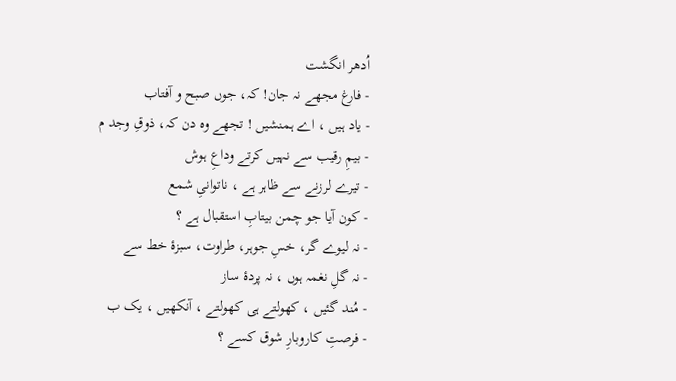اُدھر انگشت
- فارغ مجھے نہ جان! کہ، جوں صبح و آفتاب
- یاد ہیں ، اے ہمنشیں ! تجھے وہ دن کہ، ذوقِ وجد م
- بیمِ رقیب سے نہیں کرتے وداعِ ہوش
- تیرے لرزنے سے ظاہر ہے ، ناتوانیِ شمع
- کون آیا جو چمن بیتابِ استقبال ہے ؟
- نہ لیوے گر، خسِ جوہر، طراوت، سبزۂ خط سے
- نہ گلِ نغمہ ہوں ، نہ پردۂ ساز
- مُند گئیں ، کھولتے ہی کھولتے ، آنکھیں ، یک ب
- فرصتِ کاروبارِ شوق کسے ؟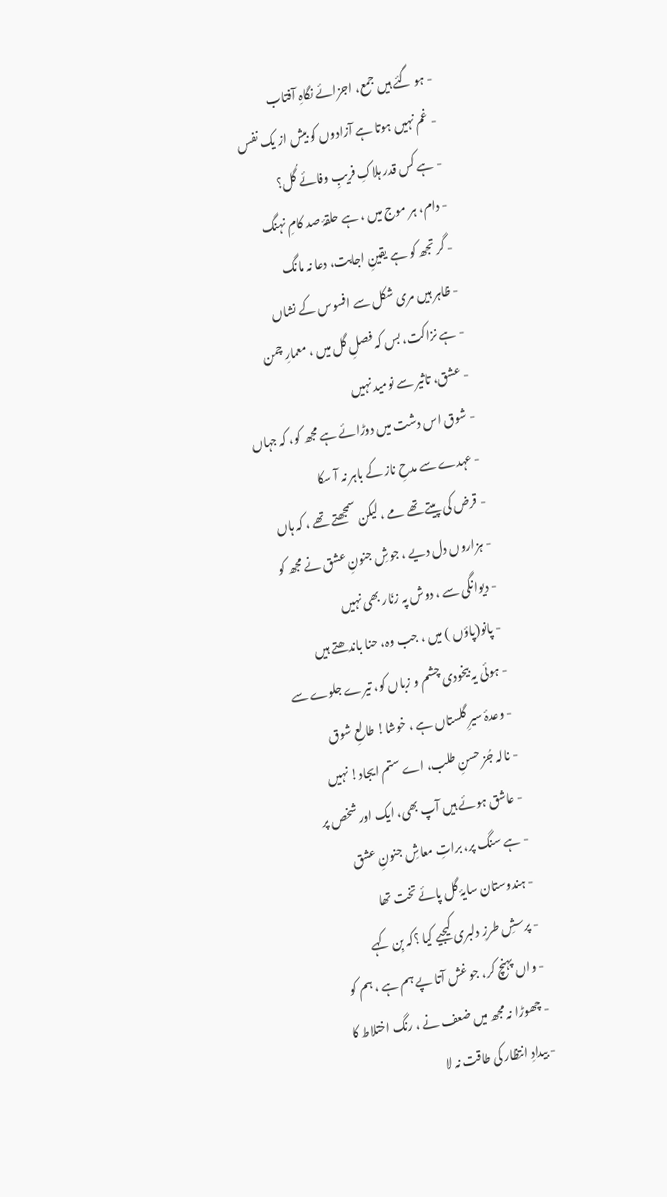- ہو گئے ہیں جمع، اجزائے نگاہِ آفتاب
- غم نہیں ہوتا ہے آزادوں کو بیش از یک نفس
- ہے کس قدر ہلاکِ فریبِ وفائے گُل؟
- دام، ہر موج میں ، ہے حلقۂ صد کامِ نہنگ
- گر تجھ کو ہے یقینِ اجابت، دعا نہ مانگ
- ظاہر ہیں مری شکل سے افسوس کے نشاں
- ہے نزاکت، بس کہ فصلِ گل میں ، معمارِ چمن
- عشق، تاثیر سے نومید نہیں
- شوق اس دشت میں دوڑائے ہے مجھ کو، کہ جہاں
- عہدے سے مدحِ ناز کے باہر نہ آ سکا
- قرض کی پیتے تھے مے ، لیکن سمجھتے تھے ، کہ ہاں
- ہزاروں دل دیے ، جوشِ جنونِ عشق نے مجھ کو
- دیوانگی سے ، دوش پہ زنّار بھی نہیں
- پانو(پاؤں ) میں ، جب وہ، حنا باندھتے ہیں
- ہوئی یہ بیخودی چشم و زباں کو، تیرے جلوے سے
- وعدۂ سیرِ گلستاں ہے ، خوشا! طالعِ شوق
- نالہ جُز حسنِ طلب، اے ستم ایجاد! نہیں
- عاشق ہوئے ہیں آپ بھی، ایک اور شخص پر
- ہے سنگ پر، براتِ معاشِ جنونِ عشق
- ہندوستان سایۂ گل پائے تخت تھا
- پرسشِ طرزِ دلبری کیجیے کیا ؟کہ بِن کہے
- واں پہنچ کر، جو غش آتا پے ہم ہے ، ہم کو
- چھوڑا نہ مجھ میں ضعف نے ، رنگ اختلاط کا
- بیدادِ انتظار کی طاقت نہ لا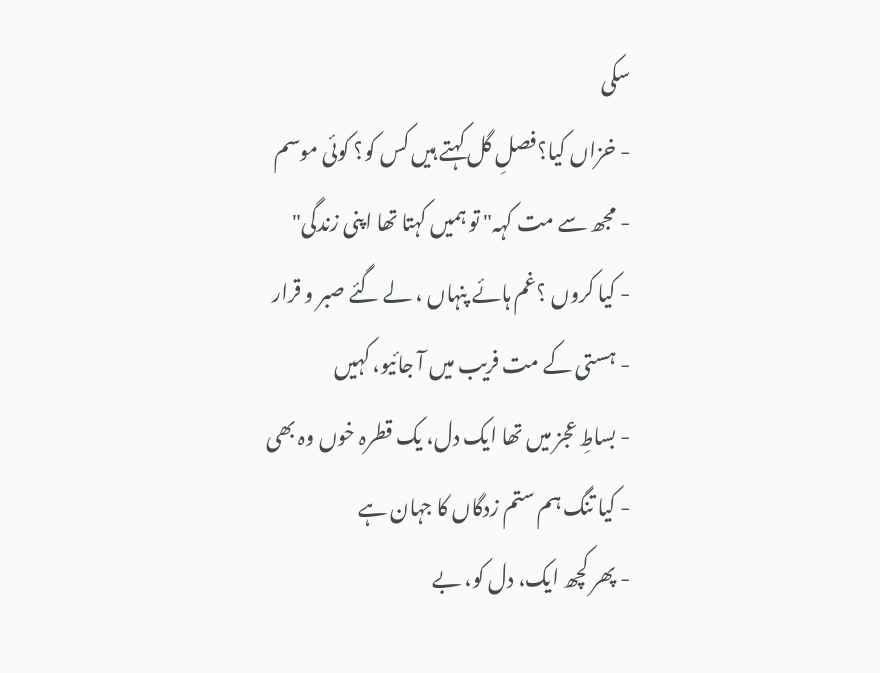سکی
- خزاں کیا؟فصلِ گل کہتے ہیں کس کو؟ کوئی موسم
- مجھ سے مت کہہ" تو ہمیں کہتا تھا اپنی زندگی"
- کیا کروں ؟غم ہائے پنہاں ، لے گئے صبر و قرار
- ہستی کے مت فریب میں آ جائیو، کہیں
- بساطِ عجز میں تھا ایک دل، یک قطرہ خوں وہ بھی
- کیا تنگ ہم ستم زدگاں کا جہان ہے
- پھر کچھ ایک، دل کو، بے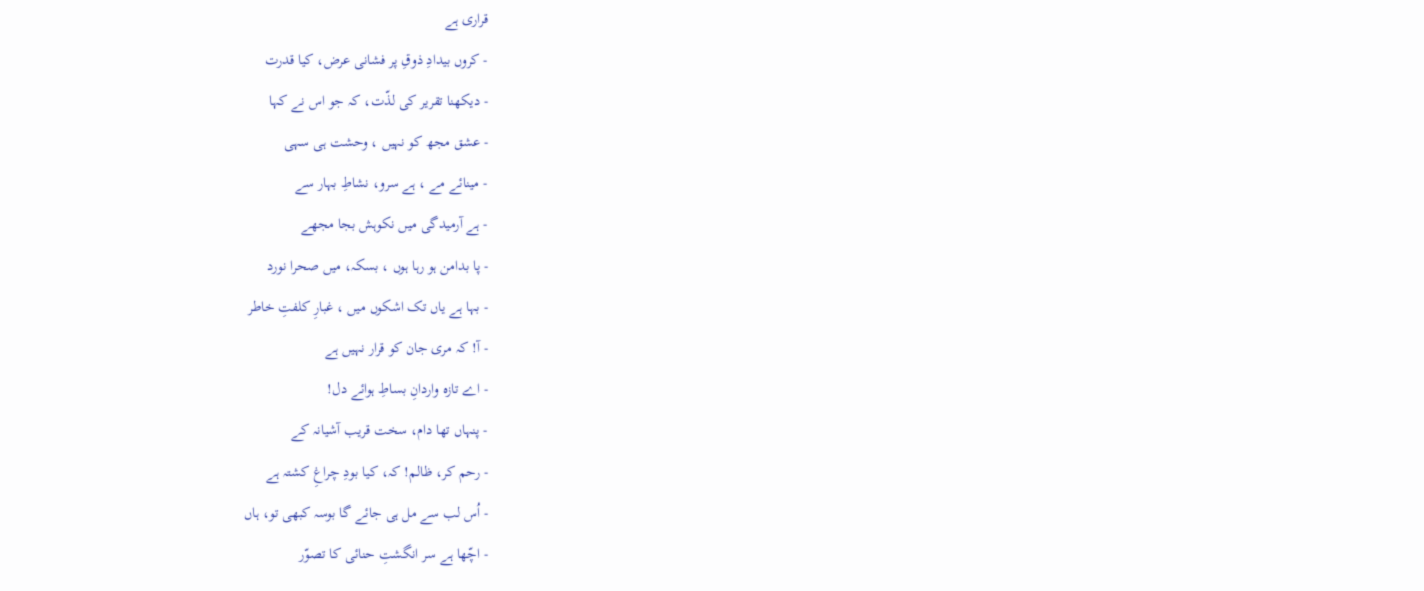قراری ہے
- کروں بیدادِ ذوقِ پر فشانی عرض، کیا قدرت
- دیکھنا تقریر کی لذّت، کہ جو اس نے کہا
- عشق مجھ کو نہیں ، وحشت ہی سہی
- مینائے مے ، ہے سرو، نشاطِ بہار سے
- ہے آرمیدگی میں نکوہش بجا مجھے
- پا بدامن ہو رہا ہوں ، بسکہ، میں صحرا نورد
- بہا ہے یاں تک اشکوں میں ، غبارِ کلفتِ خاطر
- آ! کہ مری جان کو قرار نہیں ہے
- اے تازہ واردانِ بساطِ ہوائے دل!
- پنہاں تھا دام، سخت قریب آشیانہ کے
- رحم کر، ظالم! کہ، کیا بودِ چراغِ کشتہ ہے
- اُس لب سے مل ہی جائے گا بوسہ کبھی تو، ہاں
- اچّھا ہے سر انگشتِ حنائی کا تصوّر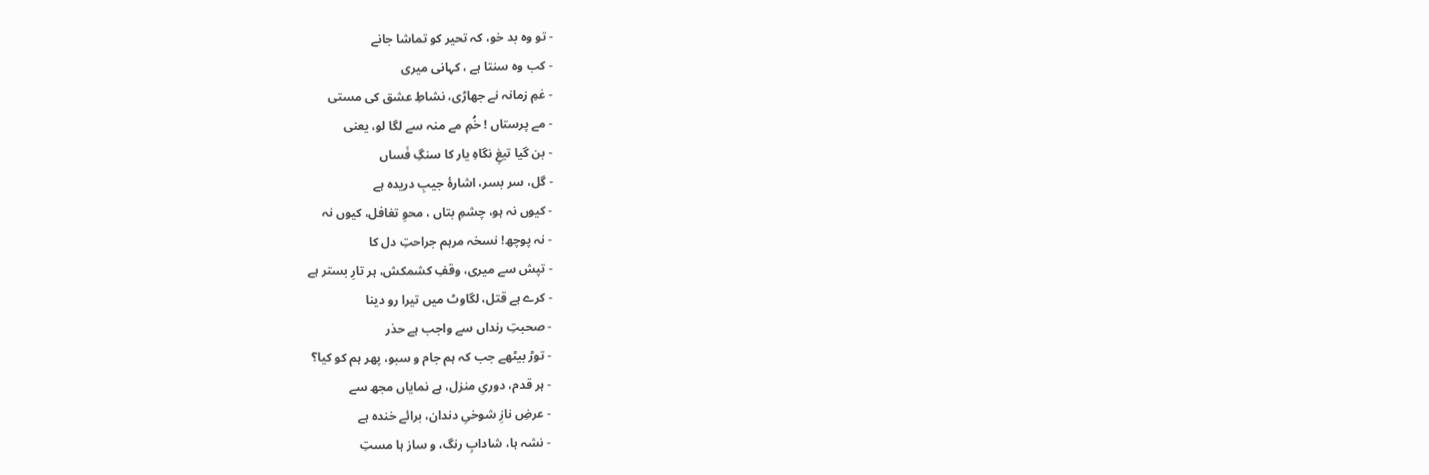- تو وہ بد خو، کہ تحیر کو تماشا جانے
- کب وہ سنتا ہے ، کہانی میری
- غمِ زمانہ نے جھاڑی، نشاطِ عشق کی مستی
- مے پرستاں ! خُمِ مے منہ سے لگا لو، یعنی
- بن گیا تیغِ نگاہِ یار کا سنگِ فَساں
- گل، سر بسر، اشارۂ جیبِ دریدہ ہے
- کیوں نہ ہو، چشمِ بتاں ، محوِ تغافل، کیوں نہ
- نہ پوچھ! نسخہ مرہم جراحتِ دل کا
- تپش سے میری، وقفِ کشمکش، ہر تارِ بستر ہے
- کرے ہے قتل، لگاوٹ میں تیرا رو دینا
- صحبتِ رنداں سے واجب ہے حذر
- توڑ بیٹھے جب کہ ہم جام و سبو، پھر ہم کو کیا؟
- ہر قدم، دوریِ منزل، ہے نمایاں مجھ سے
- عرضِ نازِ شوخیِ دندان، برائے خندہ ہے
- نشہ ہا، شادابِ رنگ، و ساز ہا مستِ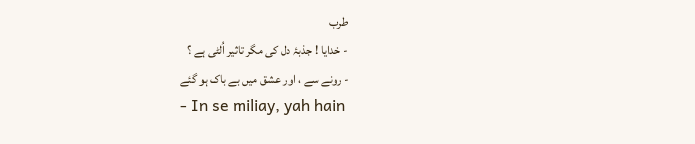طرب
- خدایا ! جذبۂ دل کی مگر تاثیر اُلٹی ہے ؟
- رونے سے ، اور عشق میں بے باک ہو گئے
- In se miliay, yah hain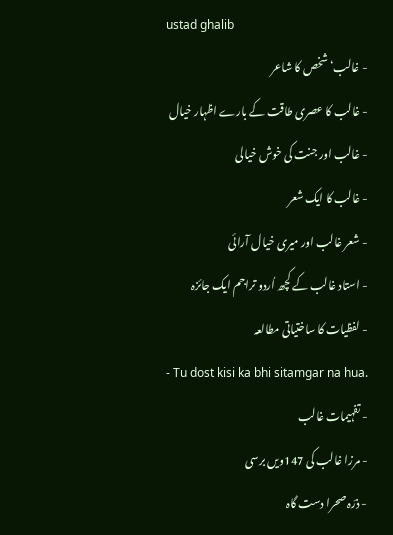ustad ghalib
- غالب‘ شخص کا شاعر
- غالب کا عصری طاقت کے بارے اظہار خیال
- غالب اور جنت کی خوش خیالی
- غالب کا ایک شعر
- شعر غالب اور میری خیال آرائی
- استاد غالب کے کچھ اُردو تراجم ایک جائزہ
- لفظیات کا ساختیاتی مطالعہ
- Tu dost kisi ka bhi sitamgar na hua.
- تفہیمات غالب
- مرزا غالب کی 147ویں برسی
- ذرّہ صحرا دست گاہ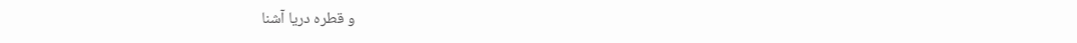و قطرہ دریا آشنا